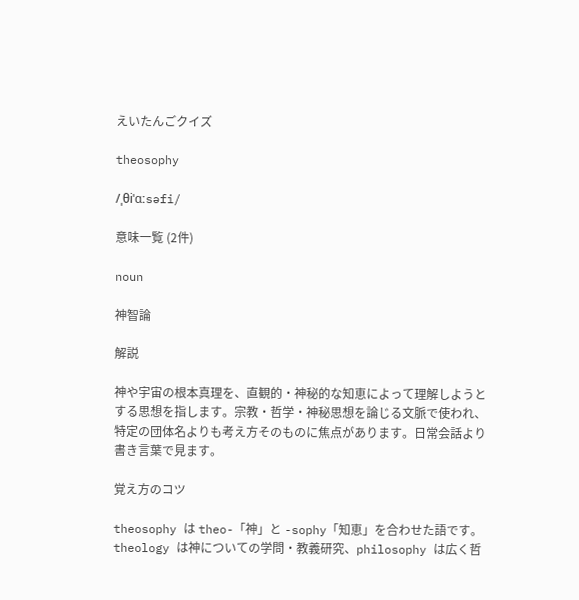えいたんごクイズ

theosophy

/ˌθiˈɑːsəfi/

意味一覧 (2件)

noun

神智論

解説

神や宇宙の根本真理を、直観的・神秘的な知恵によって理解しようとする思想を指します。宗教・哲学・神秘思想を論じる文脈で使われ、特定の団体名よりも考え方そのものに焦点があります。日常会話より書き言葉で見ます。

覚え方のコツ

theosophy は theo-「神」と -sophy「知恵」を合わせた語です。theology は神についての学問・教義研究、philosophy は広く哲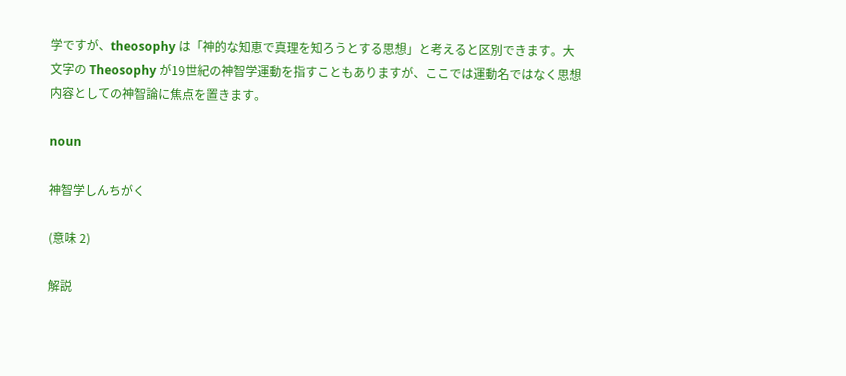学ですが、theosophy は「神的な知恵で真理を知ろうとする思想」と考えると区別できます。大文字の Theosophy が19世紀の神智学運動を指すこともありますが、ここでは運動名ではなく思想内容としての神智論に焦点を置きます。

noun

神智学しんちがく

(意味 2)

解説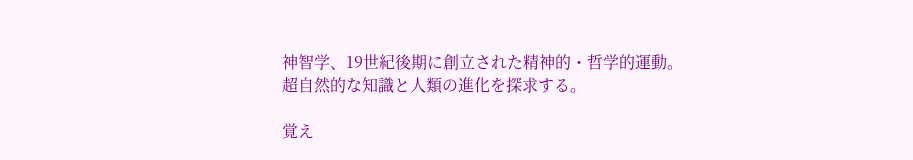神智学、19世紀後期に創立された精神的・哲学的運動。超自然的な知識と人類の進化を探求する。

覚え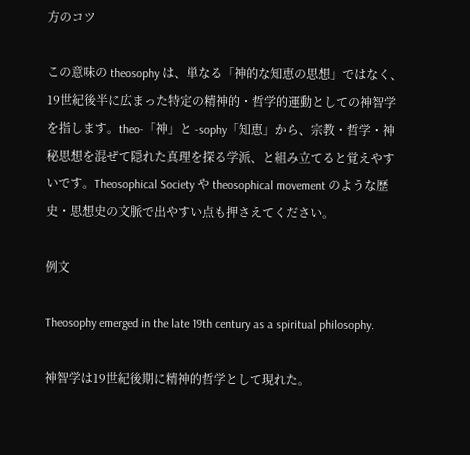方のコツ

この意味の theosophy は、単なる「神的な知恵の思想」ではなく、19世紀後半に広まった特定の精神的・哲学的運動としての神智学を指します。theo-「神」と -sophy「知恵」から、宗教・哲学・神秘思想を混ぜて隠れた真理を探る学派、と組み立てると覚えやすいです。Theosophical Society や theosophical movement のような歴史・思想史の文脈で出やすい点も押さえてください。

例文

Theosophy emerged in the late 19th century as a spiritual philosophy.

神智学は19世紀後期に精神的哲学として現れた。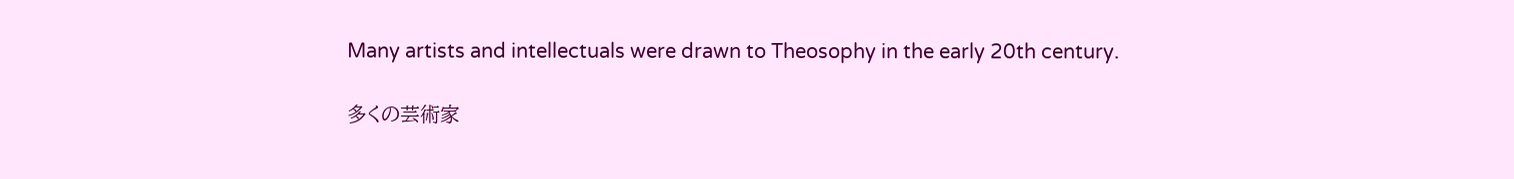Many artists and intellectuals were drawn to Theosophy in the early 20th century.

多くの芸術家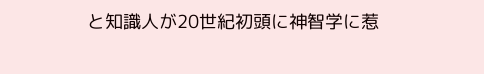と知識人が20世紀初頭に神智学に惹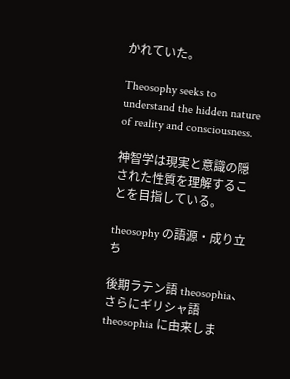かれていた。

Theosophy seeks to understand the hidden nature of reality and consciousness.

神智学は現実と意識の隠された性質を理解することを目指している。

theosophy の語源・成り立ち

後期ラテン語 theosophia、さらにギリシャ語 theosophia に由来しま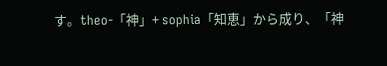す。theo-「神」+ sophia「知恵」から成り、「神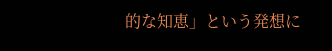的な知恵」という発想に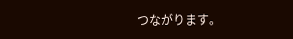つながります。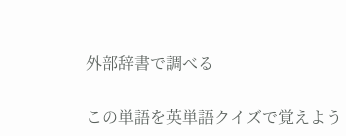外部辞書で調べる

この単語を英単語クイズで覚えよう